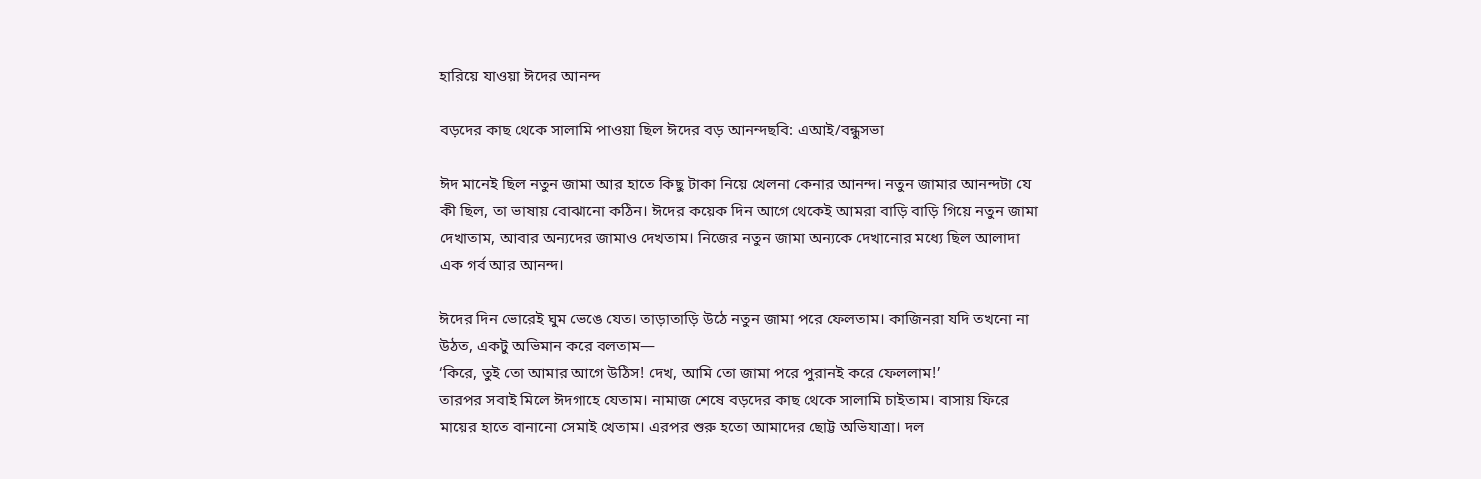হারিয়ে যাওয়া ঈদের আনন্দ

বড়দের কাছ থেকে সালামি পাওয়া ছিল ঈদের বড় আনন্দছবি: এআই/বন্ধুসভা

ঈদ মানেই ছিল নতুন জামা আর হাতে কিছু টাকা নিয়ে খেলনা কেনার আনন্দ। নতুন জামার আনন্দটা যে কী ছিল, তা ভাষায় বোঝানো কঠিন। ঈদের কয়েক দিন আগে থেকেই আমরা বাড়ি বাড়ি গিয়ে নতুন জামা দেখাতাম, আবার অন্যদের জামাও দেখতাম। নিজের নতুন জামা অন্যকে দেখানোর মধ্যে ছিল আলাদা এক গর্ব আর আনন্দ।

ঈদের দিন ভোরেই ঘুম ভেঙে যেত। তাড়াতাড়ি উঠে নতুন জামা পরে ফেলতাম। কাজিনরা যদি তখনো না উঠত, একটু অভিমান করে বলতাম—
‘কিরে, তুই তো আমার আগে উঠিস! দেখ, আমি তো জামা পরে পুরানই করে ফেললাম!’
তারপর সবাই মিলে ঈদগাহে যেতাম। নামাজ শেষে বড়দের কাছ থেকে সালামি চাইতাম। বাসায় ফিরে মায়ের হাতে বানানো সেমাই খেতাম। এরপর শুরু হতো আমাদের ছোট্ট অভিযাত্রা। দল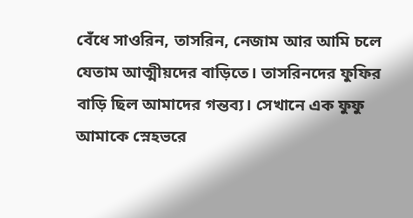বেঁধে সাওরিন, তাসরিন, নেজাম আর আমি চলে যেতাম আত্মীয়দের বাড়িতে। তাসরিনদের ফুফির বাড়ি ছিল আমাদের গন্তব্য। সেখানে এক ফুফু আমাকে স্নেহভরে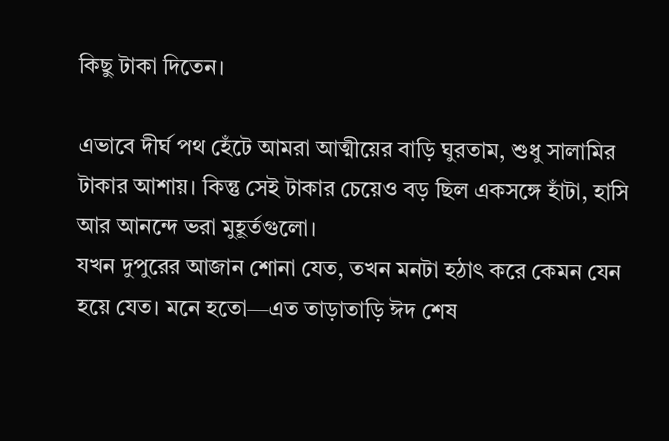কিছু টাকা দিতেন।

এভাবে দীর্ঘ পথ হেঁটে আমরা আত্মীয়ের বাড়ি ঘুরতাম, শুধু সালামির টাকার আশায়। কিন্তু সেই টাকার চেয়েও বড় ছিল একসঙ্গে হাঁটা, হাসি আর আনন্দে ভরা মুহূর্তগুলো।
যখন দুপুরের আজান শোনা যেত, তখন মনটা হঠাৎ করে কেমন যেন হয়ে যেত। মনে হতো—এত তাড়াতাড়ি ঈদ শেষ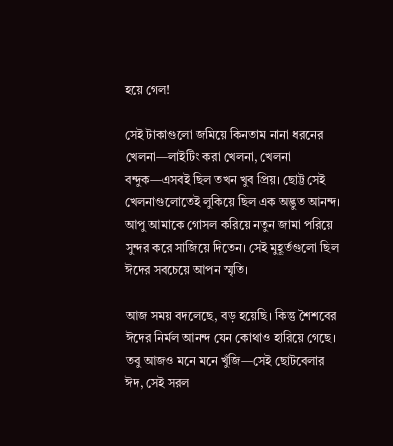হয়ে গেল!

সেই টাকাগুলো জমিয়ে কিনতাম নানা ধরনের খেলনা—লাইটিং করা খেলনা, খেলনা বন্দুক—এসবই ছিল তখন খুব প্রিয়। ছোট্ট সেই খেলনাগুলোতেই লুকিয়ে ছিল এক অদ্ভুত আনন্দ।
আপু আমাকে গোসল করিয়ে নতুন জামা পরিয়ে সুন্দর করে সাজিয়ে দিতেন। সেই মুহূর্তগুলো ছিল ঈদের সবচেয়ে আপন স্মৃতি।

আজ সময় বদলেছে, বড় হয়েছি। কিন্তু শৈশবের ঈদের নির্মল আনন্দ যেন কোথাও হারিয়ে গেছে। তবু আজও মনে মনে খুঁজি—সেই ছোটবেলার ঈদ, সেই সরল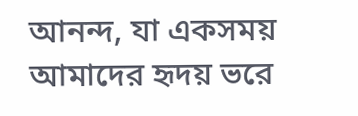আনন্দ, যা একসময় আমাদের হৃদয় ভরে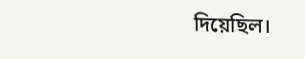দিয়েছিল।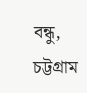বন্ধু, চট্টগ্রাম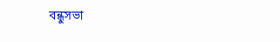বন্ধুসভা